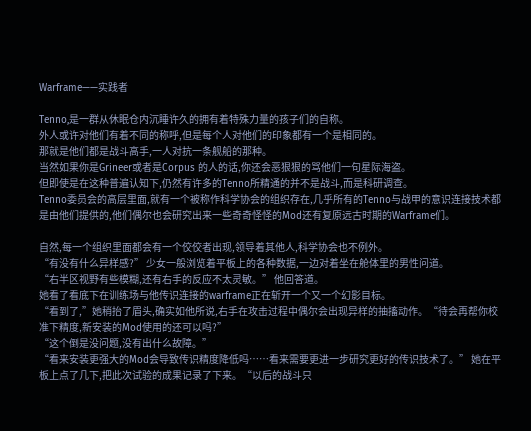Warframe——实践者

Tenno,是一群从休眠仓内沉睡许久的拥有着特殊力量的孩子们的自称。
外人或许对他们有着不同的称呼,但是每个人对他们的印象都有一个是相同的。
那就是他们都是战斗高手,一人对抗一条舰船的那种。
当然如果你是Grineer或者是Corpus 的人的话,你还会恶狠狠的骂他们一句星际海盗。
但即使是在这种普遍认知下,仍然有许多的Tenno所精通的并不是战斗,而是科研调查。
Tenno委员会的高层里面,就有一个被称作科学协会的组织存在,几乎所有的Tenno与战甲的意识连接技术都是由他们提供的,他们偶尔也会研究出来一些奇奇怪怪的Mod还有复原远古时期的Warframe们。

自然,每一个组织里面都会有一个佼佼者出现,领导着其他人,科学协会也不例外。
“有没有什么异样感?” 少女一般浏览着平板上的各种数据,一边对着坐在舱体里的男性问道。
“右半区视野有些模糊,还有右手的反应不太灵敏。” 他回答道。
她看了看底下在训练场与他传识连接的warframe正在斩开一个又一个幻影目标。
“看到了,”她稍抬了眉头,确实如他所说,右手在攻击过程中偶尔会出现异样的抽搐动作。“待会再帮你校准下精度,新安装的Mod使用的还可以吗?”
“这个倒是没问题,没有出什么故障。”
“看来安装更强大的Mod会导致传识精度降低吗……看来需要更进一步研究更好的传识技术了。” 她在平板上点了几下,把此次试验的成果记录了下来。“以后的战斗只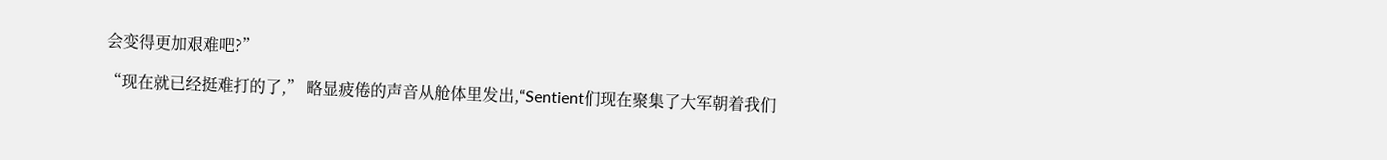会变得更加艰难吧?”

“现在就已经挺难打的了,” 略显疲倦的声音从舱体里发出,“Sentient们现在聚集了大军朝着我们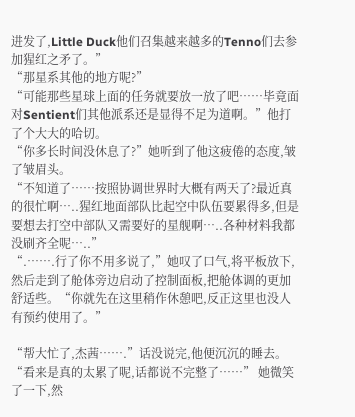进发了,Little Duck他们召集越来越多的Tenno们去参加猩红之矛了。”
“那星系其他的地方呢?”
“可能那些星球上面的任务就要放一放了吧……毕竟面对Sentient们其他派系还是显得不足为道啊。”他打了个大大的哈切。
“你多长时间没休息了?”她听到了他这疲倦的态度,皱了皱眉头。
“不知道了……按照协调世界时大概有两天了?最近真的很忙啊…..猩红地面部队比起空中队伍要累得多,但是要想去打空中部队又需要好的星舰啊…..各种材料我都没刷齐全呢…..”
“.…….行了你不用多说了,”她叹了口气,将平板放下,然后走到了舱体旁边启动了控制面板,把舱体调的更加舒适些。“你就先在这里稍作休憩吧,反正这里也没人有预约使用了。”

“帮大忙了,杰茜…….”话没说完,他便沉沉的睡去。
“看来是真的太累了呢,话都说不完整了……” 她微笑了一下,然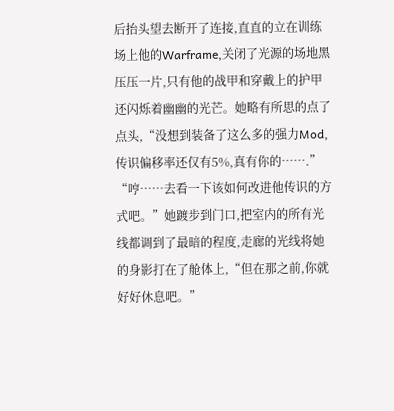后抬头望去断开了连接,直直的立在训练场上他的Warframe,关闭了光源的场地黑压压一片,只有他的战甲和穿戴上的护甲还闪烁着幽幽的光芒。她略有所思的点了点头,“没想到装备了这么多的强力Mod,传识偏移率还仅有5%,真有你的…….”
“哼……去看一下该如何改进他传识的方式吧。”她踱步到门口,把室内的所有光线都调到了最暗的程度,走廊的光线将她的身影打在了舱体上,“但在那之前,你就好好休息吧。”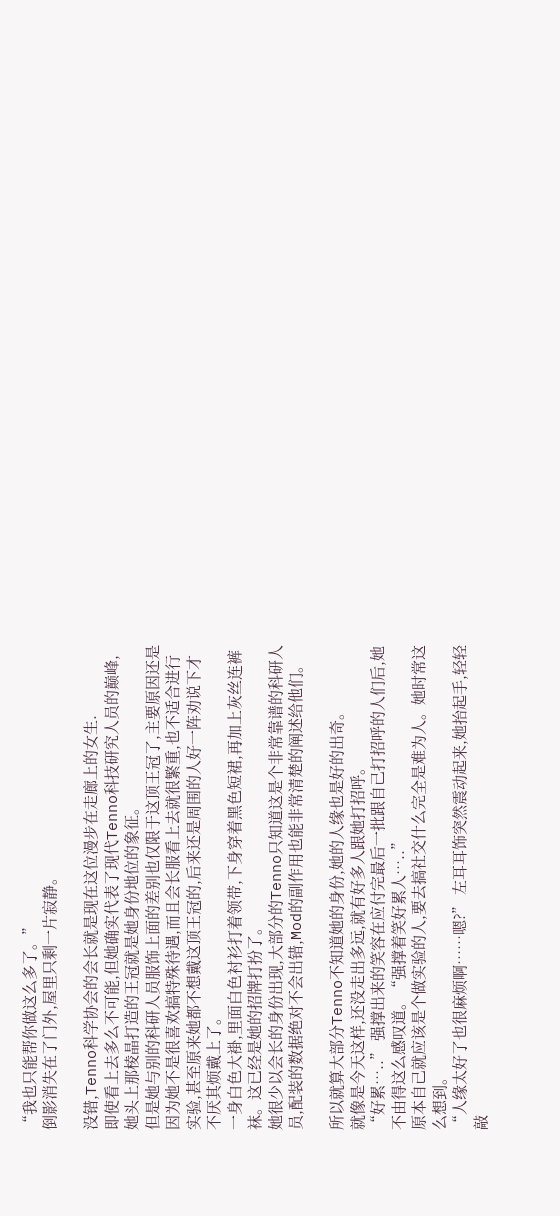“我也只能帮你做这么多了。”
倒影消失在了门外,屋里只剩一片寂静。

没错,Tenno科学协会的会长就是现在这位漫步在走廊上的女生.
即使看上去多么不可能,但她确实代表了现代Tenno科技研究人员的巅峰,她头上那棱晶打造的王冠就是她身份地位的象征。
但是她与别的科研人员服饰上面的差别也仅限于这顶王冠了,主要原因还是因为她不是很喜欢搞特殊待遇,而且会长服看上去就很繁重,也不适合进行实验,甚至原来她都不想戴这顶王冠的,后来还是周围的人好一阵劝说下才不厌其烦戴上了。
一身白色大褂,里面白色衬衫打着领带,下身穿着黑色短裙,再加上灰丝连裤袜。这已经是她的招牌打扮了。
她很少以会长的身份出现,大部分的Tenno只知道这是个非常靠谱的科研人员,配装的数据绝对不会出错,Mod的副作用也能非常清楚的阐述给他们。

所以就算大部分Tenno不知道她的身份,她的人缘也是好的出奇。
就像是今天这样,还没走出多远,就有好多人跟她打招呼。
“好累…..” 强撑出来的笑容在应付完最后一批跟自己打招呼的人们后,她不由得这么感叹道。“强撑着笑好累人…..”
原本自己就应该是个做实验的人,要去搞社交什么完全是难为人。她时常这么想到。
“人缘太好了也很麻烦啊……嗯?” 左耳耳饰突然震动起来,她抬起手,轻轻敲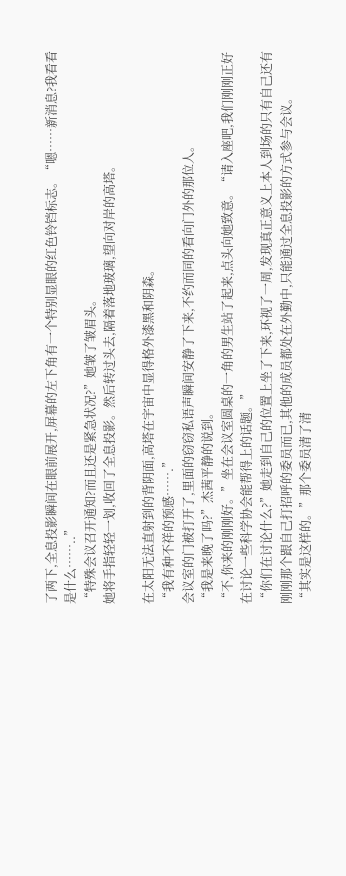了两下,全息投影瞬间在眼前展开,屏幕的左下角有一个特别显眼的红色铃铛标志。“嗯……新消息?我看看是什么……..”
“特殊会议召开通知?而且还是紧急状况?”她皱了皱眉头。
她将手指轻轻一划,收回了全息投影。然后转过头去,隔着落地玻璃,望向对岸的高塔。

在太阳无法直射到的背阴面,高塔在宇宙中显得格外漆黑和阴森。
“我有种不祥的预感…….”
会议室的门被打开了,里面的窃窃私语声瞬间安静了下来,不约而同的看向门外的那位人。
“我是来晚了吗?”杰茜平静的说到。
“不,你来的刚刚好。”坐在会议室圆桌的一角的男生站了起来,点头向她致意。“请入座吧,我们刚刚正好在讨论一些科学协会能帮得上的话题。”
“你们在讨论什么?”她走到自己的位置上坐了下来,环视了一周,发现真正意义上本人到场的只有自己还有刚刚那个跟自己打招呼的委员而已,其他的成员都处在外勤中,只能通过全息投影的方式参与会议。
“其实是这样的。”那个委员清了清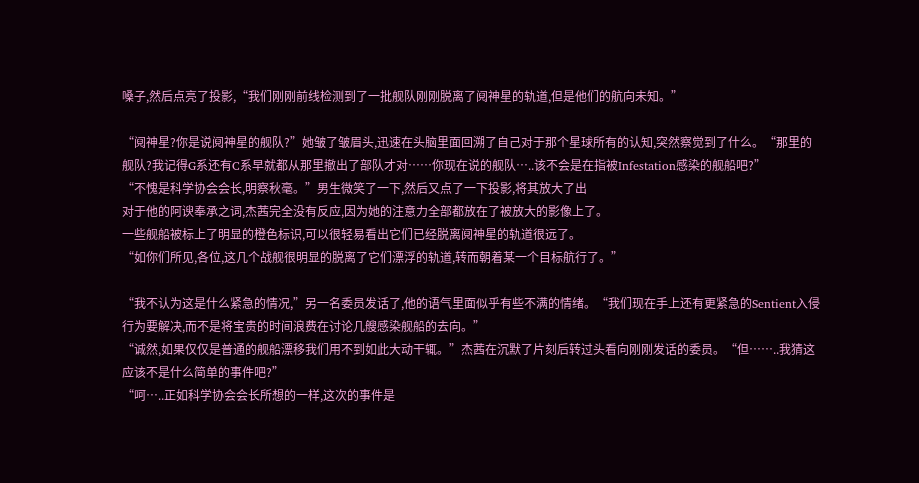嗓子,然后点亮了投影,“我们刚刚前线检测到了一批舰队刚刚脱离了阋神星的轨道,但是他们的航向未知。”

“阋神星?你是说阋神星的舰队?”她皱了皱眉头,迅速在头脑里面回溯了自己对于那个星球所有的认知,突然察觉到了什么。“那里的舰队?我记得G系还有C系早就都从那里撤出了部队才对……你现在说的舰队…..该不会是在指被Infestation感染的舰船吧?”
“不愧是科学协会会长,明察秋毫。”男生微笑了一下,然后又点了一下投影,将其放大了出
对于他的阿谀奉承之词,杰茜完全没有反应,因为她的注意力全部都放在了被放大的影像上了。
一些舰船被标上了明显的橙色标识,可以很轻易看出它们已经脱离阋神星的轨道很远了。
“如你们所见,各位,这几个战舰很明显的脱离了它们漂浮的轨道,转而朝着某一个目标航行了。”

“我不认为这是什么紧急的情况,”另一名委员发话了,他的语气里面似乎有些不满的情绪。“我们现在手上还有更紧急的Sentient入侵行为要解决,而不是将宝贵的时间浪费在讨论几艘感染舰船的去向。”
“诚然,如果仅仅是普通的舰船漂移我们用不到如此大动干辄。”杰茜在沉默了片刻后转过头看向刚刚发话的委员。“但……..我猜这应该不是什么简单的事件吧?”
“呵…..正如科学协会会长所想的一样,这次的事件是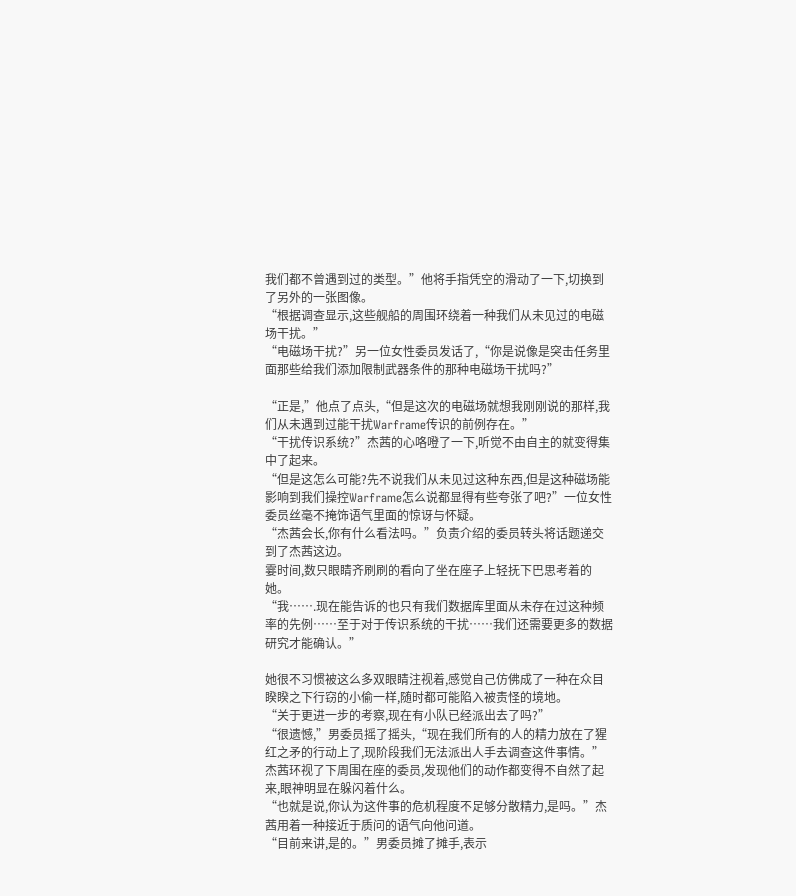我们都不曾遇到过的类型。”他将手指凭空的滑动了一下,切换到了另外的一张图像。
“根据调查显示,这些舰船的周围环绕着一种我们从未见过的电磁场干扰。”
“电磁场干扰?”另一位女性委员发话了,“你是说像是突击任务里面那些给我们添加限制武器条件的那种电磁场干扰吗?”

“正是,”他点了点头,“但是这次的电磁场就想我刚刚说的那样,我们从未遇到过能干扰Warframe传识的前例存在。”
“干扰传识系统?”杰茜的心咯噔了一下,听觉不由自主的就变得集中了起来。
“但是这怎么可能?先不说我们从未见过这种东西,但是这种磁场能影响到我们操控Warframe怎么说都显得有些夸张了吧?”一位女性委员丝毫不掩饰语气里面的惊讶与怀疑。
“杰茜会长,你有什么看法吗。”负责介绍的委员转头将话题递交到了杰茜这边。
霎时间,数只眼睛齐刷刷的看向了坐在座子上轻抚下巴思考着的她。
“我…….现在能告诉的也只有我们数据库里面从未存在过这种频率的先例……至于对于传识系统的干扰……我们还需要更多的数据研究才能确认。”

她很不习惯被这么多双眼睛注视着,感觉自己仿佛成了一种在众目睽睽之下行窃的小偷一样,随时都可能陷入被责怪的境地。
“关于更进一步的考察,现在有小队已经派出去了吗?”
“很遗憾,”男委员摇了摇头,“现在我们所有的人的精力放在了猩红之矛的行动上了,现阶段我们无法派出人手去调查这件事情。”
杰茜环视了下周围在座的委员,发现他们的动作都变得不自然了起来,眼神明显在躲闪着什么。
“也就是说,你认为这件事的危机程度不足够分散精力,是吗。”杰茜用着一种接近于质问的语气向他问道。
“目前来讲,是的。”男委员摊了摊手,表示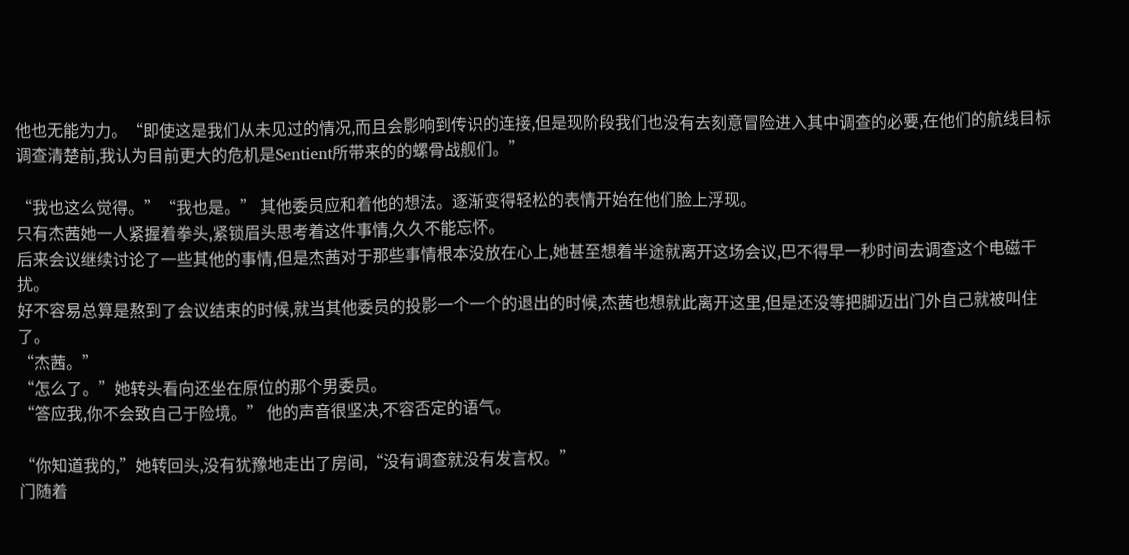他也无能为力。“即使这是我们从未见过的情况,而且会影响到传识的连接,但是现阶段我们也没有去刻意冒险进入其中调查的必要,在他们的航线目标调查清楚前,我认为目前更大的危机是Sentient所带来的的螺骨战舰们。”

“我也这么觉得。”“我也是。” 其他委员应和着他的想法。逐渐变得轻松的表情开始在他们脸上浮现。
只有杰茜她一人紧握着拳头,紧锁眉头思考着这件事情,久久不能忘怀。
后来会议继续讨论了一些其他的事情,但是杰茜对于那些事情根本没放在心上,她甚至想着半途就离开这场会议,巴不得早一秒时间去调查这个电磁干扰。
好不容易总算是熬到了会议结束的时候,就当其他委员的投影一个一个的退出的时候,杰茜也想就此离开这里,但是还没等把脚迈出门外自己就被叫住了。
“杰茜。”
“怎么了。”她转头看向还坐在原位的那个男委员。
“答应我,你不会致自己于险境。” 他的声音很坚决,不容否定的语气。

“你知道我的,”她转回头,没有犹豫地走出了房间,“没有调查就没有发言权。”
门随着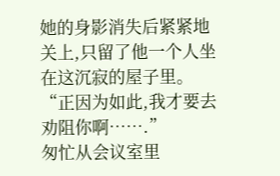她的身影消失后紧紧地关上,只留了他一个人坐在这沉寂的屋子里。
“正因为如此,我才要去劝阻你啊…….”
匆忙从会议室里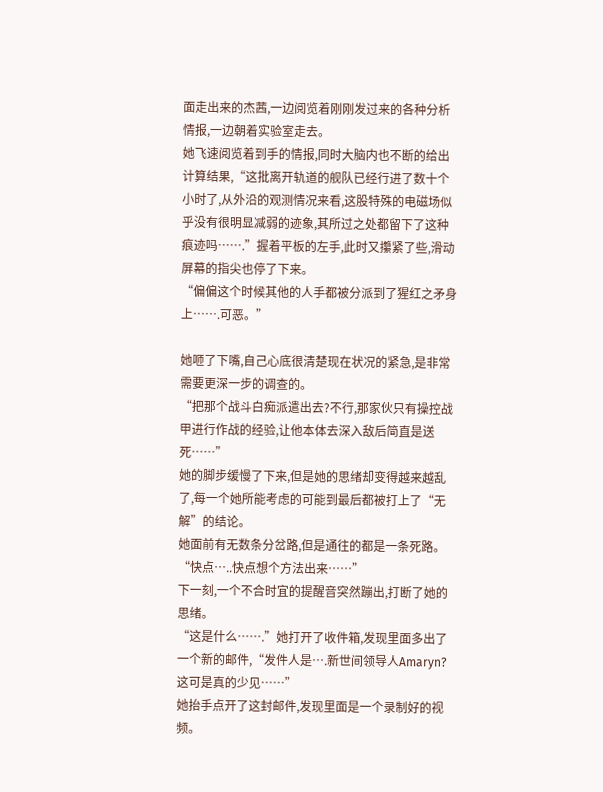面走出来的杰茜,一边阅览着刚刚发过来的各种分析情报,一边朝着实验室走去。
她飞速阅览着到手的情报,同时大脑内也不断的给出计算结果,“这批离开轨道的舰队已经行进了数十个小时了,从外沿的观测情况来看,这股特殊的电磁场似乎没有很明显减弱的迹象,其所过之处都留下了这种痕迹吗…….”握着平板的左手,此时又攥紧了些,滑动屏幕的指尖也停了下来。
“偏偏这个时候其他的人手都被分派到了猩红之矛身上…….可恶。”

她咂了下嘴,自己心底很清楚现在状况的紧急,是非常需要更深一步的调查的。
“把那个战斗白痴派遣出去?不行,那家伙只有操控战甲进行作战的经验,让他本体去深入敌后简直是送死……”
她的脚步缓慢了下来,但是她的思绪却变得越来越乱了,每一个她所能考虑的可能到最后都被打上了“无解”的结论。
她面前有无数条分岔路,但是通往的都是一条死路。
“快点…..快点想个方法出来……”
下一刻,一个不合时宜的提醒音突然蹦出,打断了她的思绪。
“这是什么…….”她打开了收件箱,发现里面多出了一个新的邮件,“发件人是….新世间领导人Amaryn?这可是真的少见……”
她抬手点开了这封邮件,发现里面是一个录制好的视频。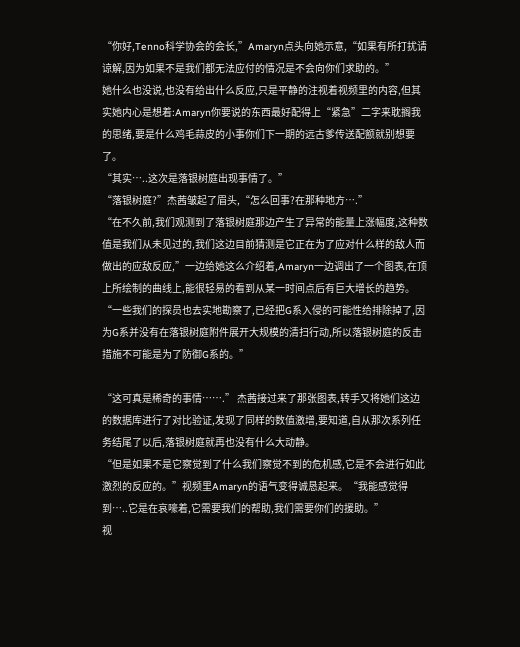“你好,Tenno科学协会的会长,”Amaryn点头向她示意,“如果有所打扰请谅解,因为如果不是我们都无法应付的情况是不会向你们求助的。”
她什么也没说,也没有给出什么反应,只是平静的注视着视频里的内容,但其实她内心是想着:Amaryn你要说的东西最好配得上“紧急”二字来耽搁我的思绪,要是什么鸡毛蒜皮的小事你们下一期的远古爹传送配额就别想要了。
“其实…..这次是落银树庭出现事情了。”
“落银树庭?”杰茜皱起了眉头,“怎么回事?在那种地方….”
“在不久前,我们观测到了落银树庭那边产生了异常的能量上涨幅度,这种数值是我们从未见过的,我们这边目前猜测是它正在为了应对什么样的敌人而做出的应敌反应,”一边给她这么介绍着,Amaryn一边调出了一个图表,在顶上所绘制的曲线上,能很轻易的看到从某一时间点后有巨大增长的趋势。“一些我们的探员也去实地勘察了,已经把G系入侵的可能性给排除掉了,因为G系并没有在落银树庭附件展开大规模的清扫行动,所以落银树庭的反击措施不可能是为了防御G系的。”

“这可真是稀奇的事情…….” 杰茜接过来了那张图表,转手又将她们这边的数据库进行了对比验证,发现了同样的数值激增,要知道,自从那次系列任务结尾了以后,落银树庭就再也没有什么大动静。
“但是如果不是它察觉到了什么我们察觉不到的危机感,它是不会进行如此激烈的反应的。”视频里Amaryn的语气变得诚恳起来。“我能感觉得到…..它是在哀嚎着,它需要我们的帮助,我们需要你们的援助。”
视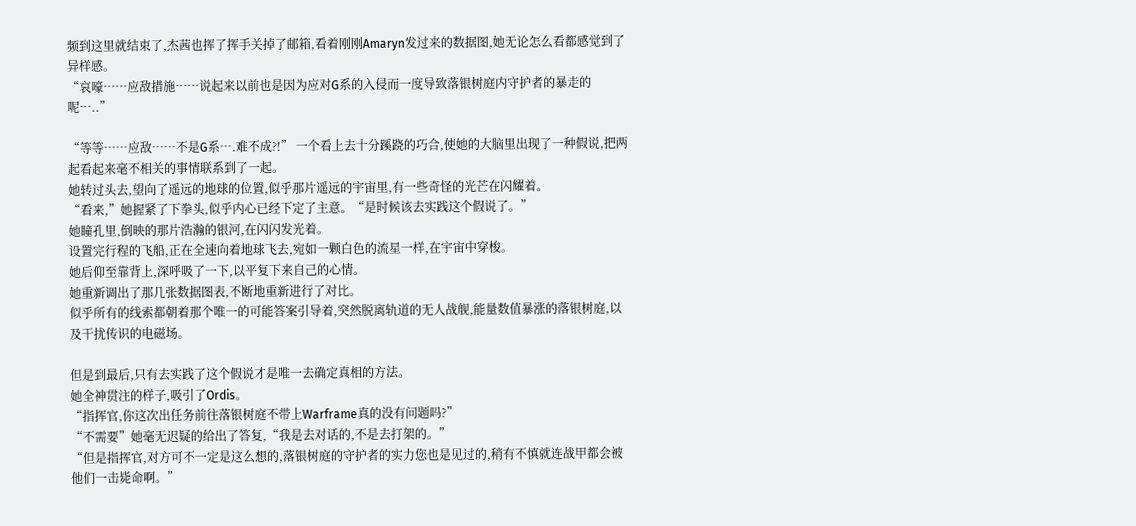频到这里就结束了,杰茜也挥了挥手关掉了邮箱,看着刚刚Amaryn发过来的数据图,她无论怎么看都感觉到了异样感。
“哀嚎……应敌措施……说起来以前也是因为应对G系的入侵而一度导致落银树庭内守护者的暴走的呢…..”

“等等……应敌……不是G系….难不成?!” 一个看上去十分蹊跷的巧合,使她的大脑里出现了一种假说,把两起看起来毫不相关的事情联系到了一起。
她转过头去,望向了遥远的地球的位置,似乎那片遥远的宇宙里,有一些奇怪的光芒在闪耀着。
“看来,”她握紧了下拳头,似乎内心已经下定了主意。“是时候该去实践这个假说了。”
她瞳孔里,倒映的那片浩瀚的银河,在闪闪发光着。
设置完行程的飞船,正在全速向着地球飞去,宛如一颗白色的流星一样,在宇宙中穿梭。
她后仰至靠背上,深呼吸了一下,以平复下来自己的心情。
她重新调出了那几张数据图表,不断地重新进行了对比。
似乎所有的线索都朝着那个唯一的可能答案引导着,突然脱离轨道的无人战舰,能量数值暴涨的落银树庭,以及干扰传识的电磁场。

但是到最后,只有去实践了这个假说才是唯一去确定真相的方法。
她全神贯注的样子,吸引了Ordis。
“指挥官,你这次出任务前往落银树庭不带上Warframe真的没有问题吗?”
“不需要”她毫无迟疑的给出了答复,“我是去对话的,不是去打架的。”
“但是指挥官,对方可不一定是这么想的,落银树庭的守护者的实力您也是见过的,稍有不慎就连战甲都会被他们一击毙命啊。”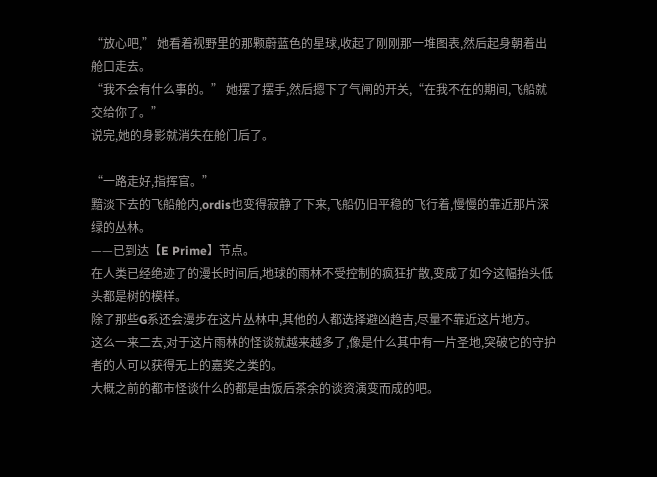“放心吧,” 她看着视野里的那颗蔚蓝色的星球,收起了刚刚那一堆图表,然后起身朝着出舱口走去。
“我不会有什么事的。” 她摆了摆手,然后摁下了气闸的开关,“在我不在的期间,飞船就交给你了。”
说完,她的身影就消失在舱门后了。

“一路走好,指挥官。”
黯淡下去的飞船舱内,ordis也变得寂静了下来,飞船仍旧平稳的飞行着,慢慢的靠近那片深绿的丛林。
——已到达【E Prime】节点。
在人类已经绝迹了的漫长时间后,地球的雨林不受控制的疯狂扩散,变成了如今这幅抬头低头都是树的模样。
除了那些G系还会漫步在这片丛林中,其他的人都选择避凶趋吉,尽量不靠近这片地方。
这么一来二去,对于这片雨林的怪谈就越来越多了,像是什么其中有一片圣地,突破它的守护者的人可以获得无上的嘉奖之类的。
大概之前的都市怪谈什么的都是由饭后茶余的谈资演变而成的吧。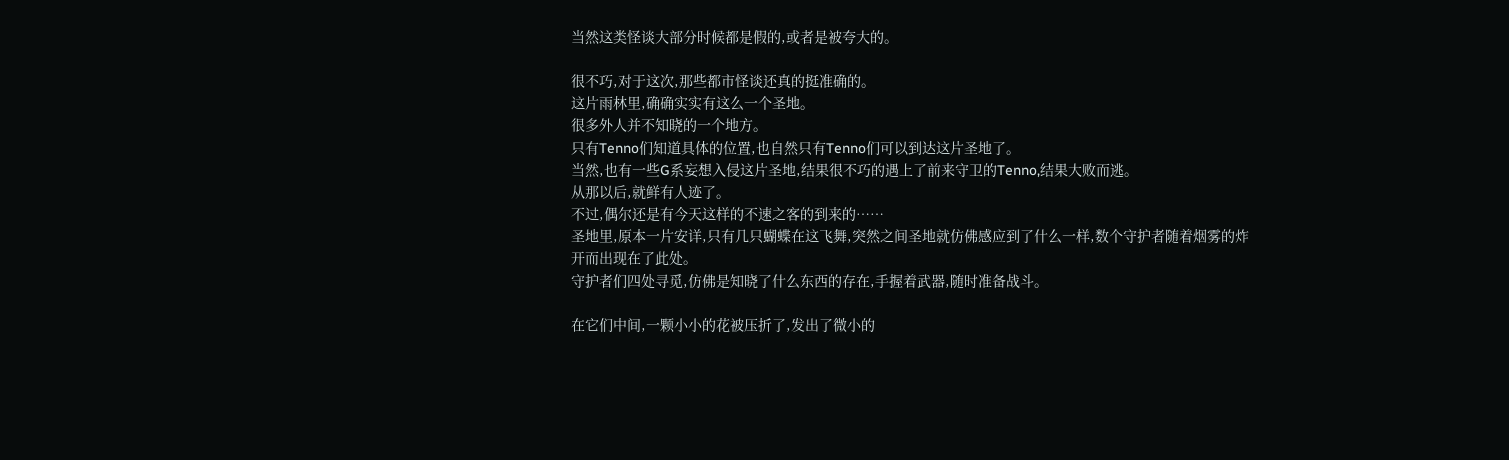当然这类怪谈大部分时候都是假的,或者是被夸大的。

很不巧,对于这次,那些都市怪谈还真的挺准确的。
这片雨林里,确确实实有这么一个圣地。
很多外人并不知晓的一个地方。
只有Tenno们知道具体的位置,也自然只有Tenno们可以到达这片圣地了。
当然,也有一些G系妄想入侵这片圣地,结果很不巧的遇上了前来守卫的Tenno,结果大败而逃。
从那以后,就鲜有人迹了。
不过,偶尔还是有今天这样的不速之客的到来的……
圣地里,原本一片安详,只有几只蝴蝶在这飞舞,突然之间圣地就仿佛感应到了什么一样,数个守护者随着烟雾的炸开而出现在了此处。
守护者们四处寻觅,仿佛是知晓了什么东西的存在,手握着武器,随时准备战斗。

在它们中间,一颗小小的花被压折了,发出了微小的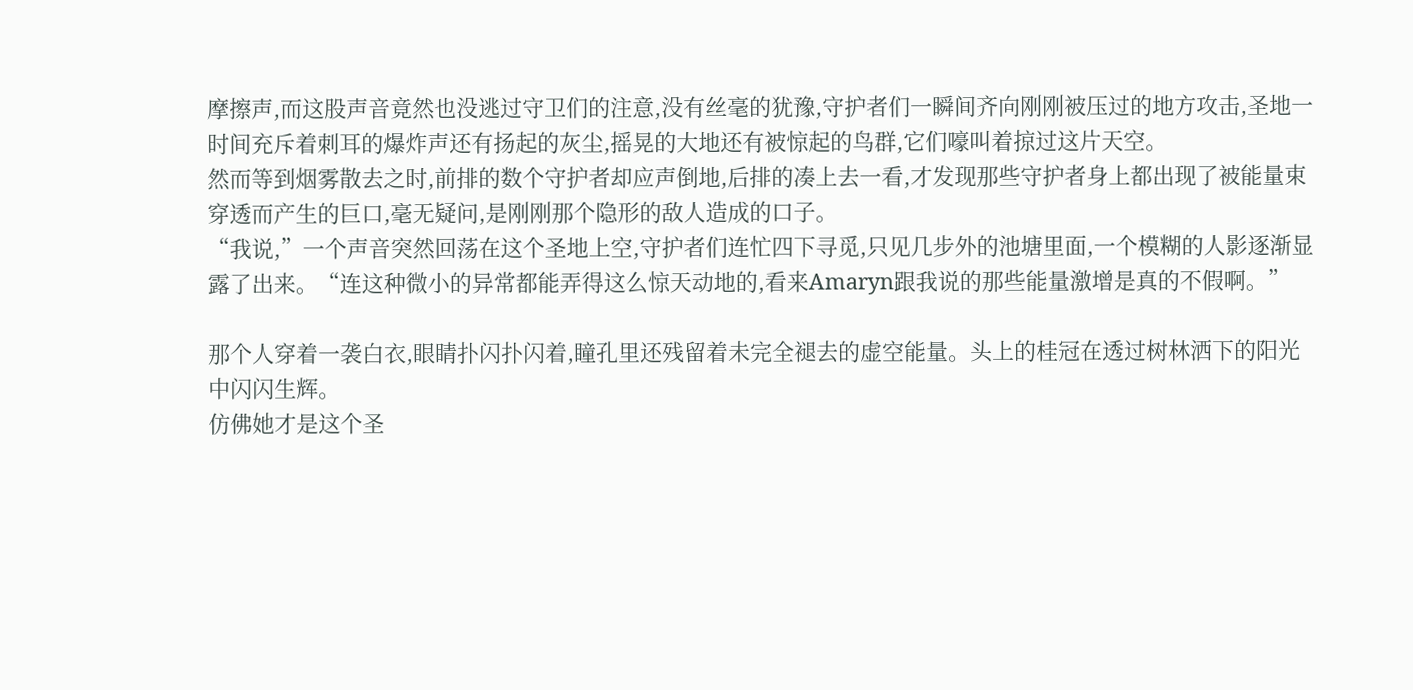摩擦声,而这股声音竟然也没逃过守卫们的注意,没有丝毫的犹豫,守护者们一瞬间齐向刚刚被压过的地方攻击,圣地一时间充斥着刺耳的爆炸声还有扬起的灰尘,摇晃的大地还有被惊起的鸟群,它们嚎叫着掠过这片天空。
然而等到烟雾散去之时,前排的数个守护者却应声倒地,后排的凑上去一看,才发现那些守护者身上都出现了被能量束穿透而产生的巨口,毫无疑问,是刚刚那个隐形的敌人造成的口子。
“我说,”一个声音突然回荡在这个圣地上空,守护者们连忙四下寻觅,只见几步外的池塘里面,一个模糊的人影逐渐显露了出来。“连这种微小的异常都能弄得这么惊天动地的,看来Amaryn跟我说的那些能量激增是真的不假啊。”

那个人穿着一袭白衣,眼睛扑闪扑闪着,瞳孔里还残留着未完全褪去的虚空能量。头上的桂冠在透过树林洒下的阳光中闪闪生辉。
仿佛她才是这个圣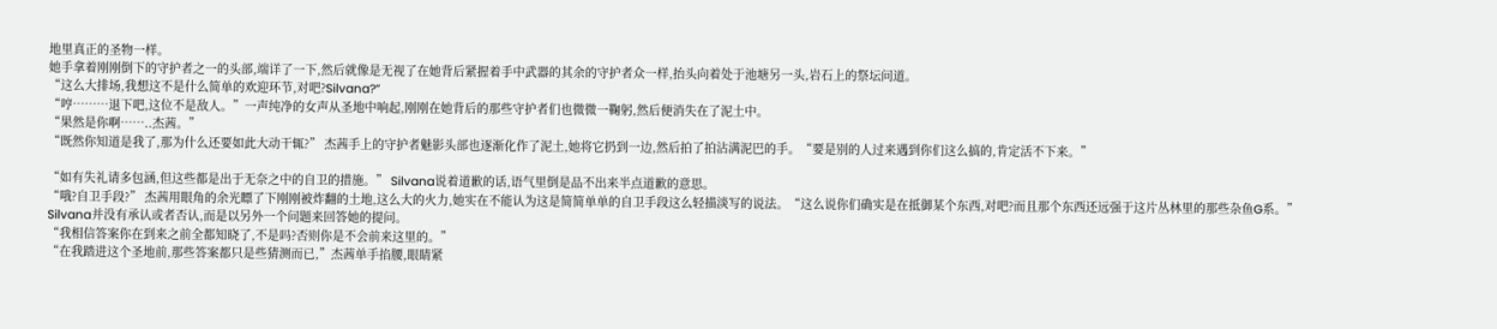地里真正的圣物一样。
她手拿着刚刚倒下的守护者之一的头部,端详了一下,然后就像是无视了在她背后紧握着手中武器的其余的守护者众一样,抬头向着处于池塘另一头,岩石上的祭坛问道。
“这么大排场,我想这不是什么简单的欢迎环节,对吧?Silvana?”
“哼………退下吧,这位不是敌人。”一声纯净的女声从圣地中响起,刚刚在她背后的那些守护者们也微微一鞠躬,然后便消失在了泥土中。
“果然是你啊……..杰茜。”
“既然你知道是我了,那为什么还要如此大动干辄?” 杰茜手上的守护者魅影头部也逐渐化作了泥土,她将它扔到一边,然后拍了拍沾满泥巴的手。“要是别的人过来遇到你们这么搞的,肯定活不下来。”

“如有失礼请多包涵,但这些都是出于无奈之中的自卫的措施。” Silvana说着道歉的话,语气里倒是品不出来半点道歉的意思。
“哦?自卫手段?” 杰茜用眼角的余光瞟了下刚刚被炸翻的土地,这么大的火力,她实在不能认为这是简简单单的自卫手段这么轻描淡写的说法。“这么说你们确实是在抵御某个东西,对吧?而且那个东西还远强于这片丛林里的那些杂鱼G系。”
Silvana并没有承认或者否认,而是以另外一个问题来回答她的提问。
“我相信答案你在到来之前全都知晓了,不是吗?否则你是不会前来这里的。”
“在我踏进这个圣地前,那些答案都只是些猜测而已,”杰茜单手掐腰,眼睛紧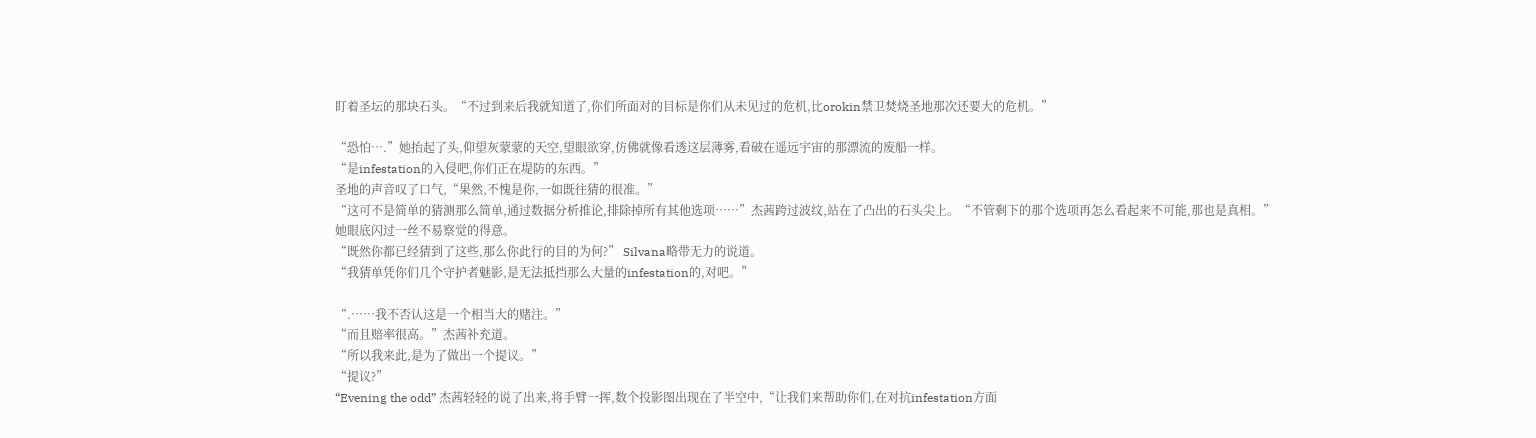盯着圣坛的那块石头。“不过到来后我就知道了,你们所面对的目标是你们从未见过的危机,比orokin禁卫焚烧圣地那次还要大的危机。”

“恐怕….”她抬起了头,仰望灰蒙蒙的天空,望眼欲穿,仿佛就像看透这层薄雾,看破在遥远宇宙的那漂流的废船一样。
“是infestation的入侵吧,你们正在堤防的东西。”
圣地的声音叹了口气,“果然,不愧是你,一如既往猜的很准。”
“这可不是简单的猜测那么简单,通过数据分析推论,排除掉所有其他选项……”杰茜跨过波纹,站在了凸出的石头尖上。“不管剩下的那个选项再怎么看起来不可能,那也是真相。”
她眼底闪过一丝不易察觉的得意。
“既然你都已经猜到了这些,那么你此行的目的为何?” Silvana略带无力的说道。
“我猜单凭你们几个守护者魅影,是无法抵挡那么大量的infestation的,对吧。”

“.……我不否认这是一个相当大的赌注。”
“而且赔率很高。”杰茜补充道。
“所以我来此,是为了做出一个提议。”
“提议?”
“Evening the odd” 杰茜轻轻的说了出来,将手臂一挥,数个投影图出现在了半空中,“让我们来帮助你们,在对抗infestation方面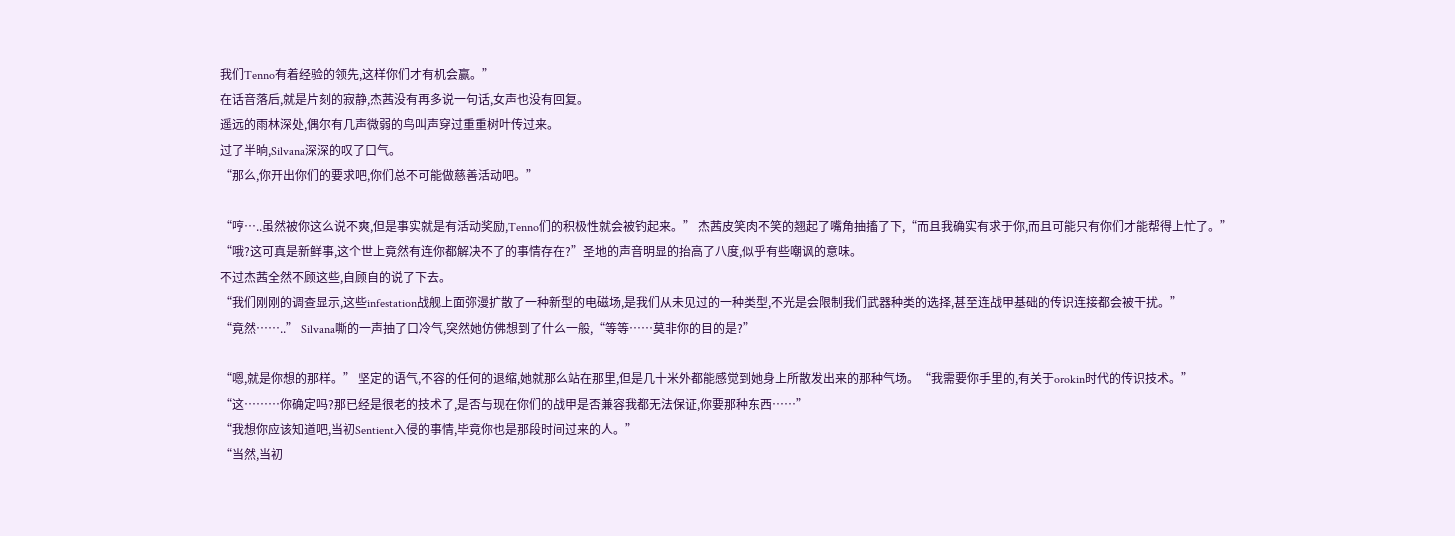我们Tenno有着经验的领先,这样你们才有机会赢。”
在话音落后,就是片刻的寂静,杰茜没有再多说一句话,女声也没有回复。
遥远的雨林深处,偶尔有几声微弱的鸟叫声穿过重重树叶传过来。
过了半晌,Silvana深深的叹了口气。
“那么,你开出你们的要求吧,你们总不可能做慈善活动吧。”

“哼…..虽然被你这么说不爽,但是事实就是有活动奖励,Tenno们的积极性就会被钓起来。” 杰茜皮笑肉不笑的翘起了嘴角抽搐了下,“而且我确实有求于你,而且可能只有你们才能帮得上忙了。”
“哦?这可真是新鲜事,这个世上竟然有连你都解决不了的事情存在?”圣地的声音明显的抬高了八度,似乎有些嘲讽的意味。
不过杰茜全然不顾这些,自顾自的说了下去。
“我们刚刚的调查显示,这些infestation战舰上面弥漫扩散了一种新型的电磁场,是我们从未见过的一种类型,不光是会限制我们武器种类的选择,甚至连战甲基础的传识连接都会被干扰。”
“竟然……..” Silvana嘶的一声抽了口冷气,突然她仿佛想到了什么一般,“等等……莫非你的目的是?”

“嗯,就是你想的那样。” 坚定的语气,不容的任何的退缩,她就那么站在那里,但是几十米外都能感觉到她身上所散发出来的那种气场。“我需要你手里的,有关于orokin时代的传识技术。”
“这………你确定吗?那已经是很老的技术了,是否与现在你们的战甲是否兼容我都无法保证,你要那种东西……”
“我想你应该知道吧,当初Sentient入侵的事情,毕竟你也是那段时间过来的人。”
“当然,当初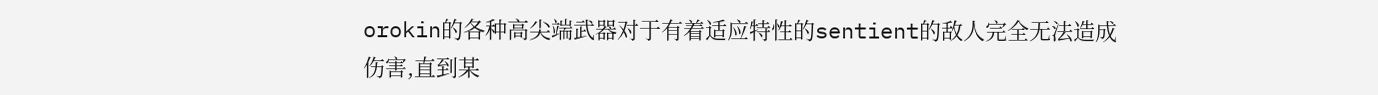orokin的各种高尖端武器对于有着适应特性的sentient的敌人完全无法造成伤害,直到某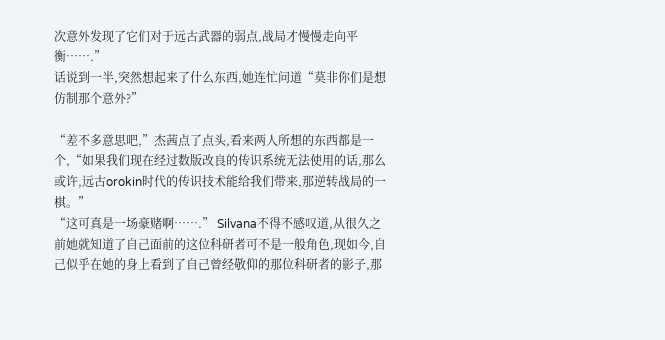次意外发现了它们对于远古武器的弱点,战局才慢慢走向平衡…….”
话说到一半,突然想起来了什么东西,她连忙问道“莫非你们是想仿制那个意外?”

“差不多意思吧,”杰茜点了点头,看来两人所想的东西都是一个,“如果我们现在经过数版改良的传识系统无法使用的话,那么或许,远古orokin时代的传识技术能给我们带来,那逆转战局的一棋。”
“这可真是一场豪赌啊…….” Silvana不得不感叹道,从很久之前她就知道了自己面前的这位科研者可不是一般角色,现如今,自己似乎在她的身上看到了自己曾经敬仰的那位科研者的影子,那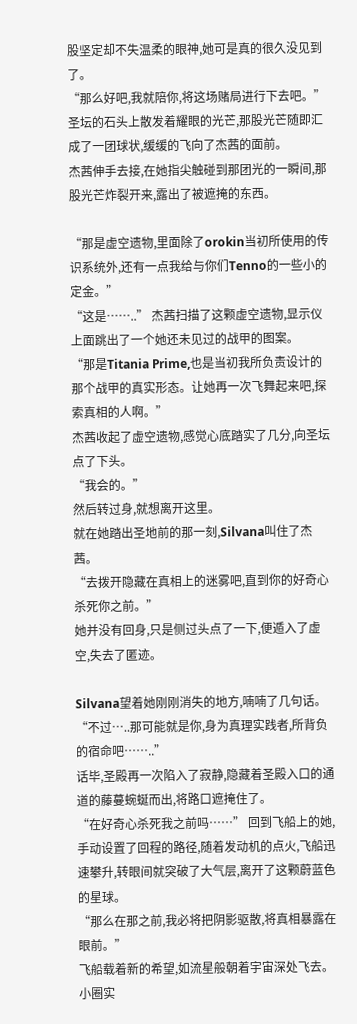股坚定却不失温柔的眼神,她可是真的很久没见到了。
“那么好吧,我就陪你,将这场赌局进行下去吧。”
圣坛的石头上散发着耀眼的光芒,那股光芒随即汇成了一团球状,缓缓的飞向了杰茜的面前。
杰茜伸手去接,在她指尖触碰到那团光的一瞬间,那股光芒炸裂开来,露出了被遮掩的东西。

“那是虚空遗物,里面除了orokin当初所使用的传识系统外,还有一点我给与你们Tenno的一些小的定金。”
“这是……..” 杰茜扫描了这颗虚空遗物,显示仪上面跳出了一个她还未见过的战甲的图案。
“那是Titania Prime,也是当初我所负责设计的那个战甲的真实形态。让她再一次飞舞起来吧,探索真相的人啊。”
杰茜收起了虚空遗物,感觉心底踏实了几分,向圣坛点了下头。
“我会的。”
然后转过身,就想离开这里。
就在她踏出圣地前的那一刻,Silvana叫住了杰茜。
“去拨开隐藏在真相上的迷雾吧,直到你的好奇心杀死你之前。”
她并没有回身,只是侧过头点了一下,便遁入了虚空,失去了匿迹。

Silvana望着她刚刚消失的地方,喃喃了几句话。
“不过…..那可能就是你,身为真理实践者,所背负的宿命吧……..”
话毕,圣殿再一次陷入了寂静,隐藏着圣殿入口的通道的藤蔓蜿蜒而出,将路口遮掩住了。
“在好奇心杀死我之前吗……” 回到飞船上的她,手动设置了回程的路径,随着发动机的点火,飞船迅速攀升,转眼间就突破了大气层,离开了这颗蔚蓝色的星球。
“那么在那之前,我必将把阴影驱散,将真相暴露在眼前。”
飞船载着新的希望,如流星般朝着宇宙深处飞去。
小圈实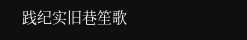践纪实旧巷笙歌